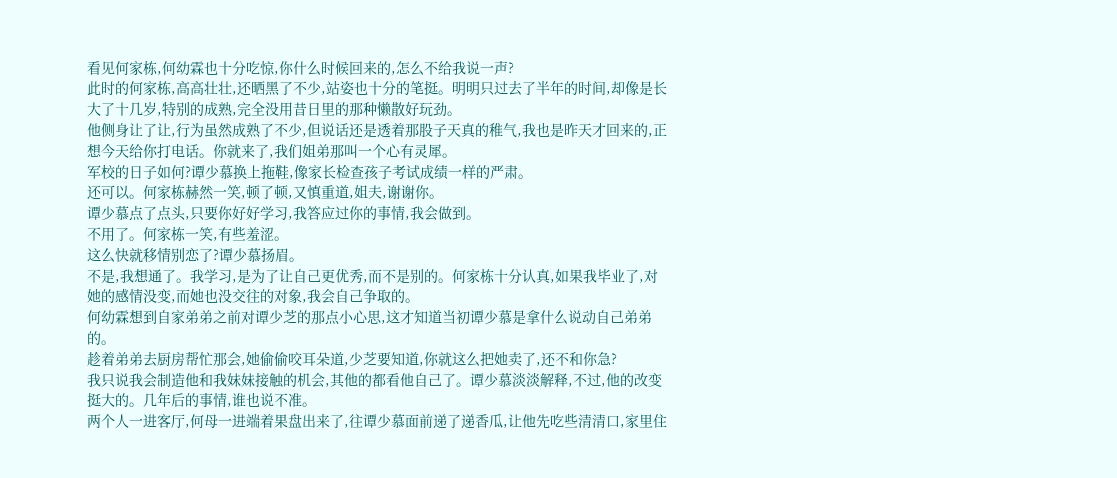看见何家栋,何幼霖也十分吃惊,你什么时候回来的,怎么不给我说一声?
此时的何家栋,高高壮壮,还晒黑了不少,站姿也十分的笔挺。明明只过去了半年的时间,却像是长大了十几岁,特别的成熟,完全没用昔日里的那种懒散好玩劲。
他侧身让了让,行为虽然成熟了不少,但说话还是透着那股子天真的稚气,我也是昨天才回来的,正想今天给你打电话。你就来了,我们姐弟那叫一个心有灵犀。
军校的日子如何?谭少慕换上拖鞋,像家长检查孩子考试成绩一样的严肃。
还可以。何家栋赫然一笑,顿了顿,又慎重道,姐夫,谢谢你。
谭少慕点了点头,只要你好好学习,我答应过你的事情,我会做到。
不用了。何家栋一笑,有些羞涩。
这么快就移情别恋了?谭少慕扬眉。
不是,我想通了。我学习,是为了让自己更优秀,而不是别的。何家栋十分认真,如果我毕业了,对她的感情没变,而她也没交往的对象,我会自己争取的。
何幼霖想到自家弟弟之前对谭少芝的那点小心思,这才知道当初谭少慕是拿什么说动自己弟弟的。
趁着弟弟去厨房帮忙那会,她偷偷咬耳朵道,少芝要知道,你就这么把她卖了,还不和你急?
我只说我会制造他和我妹妹接触的机会,其他的都看他自己了。谭少慕淡淡解释,不过,他的改变挺大的。几年后的事情,谁也说不准。
两个人一进客厅,何母一进端着果盘出来了,往谭少慕面前递了递香瓜,让他先吃些清清口,家里住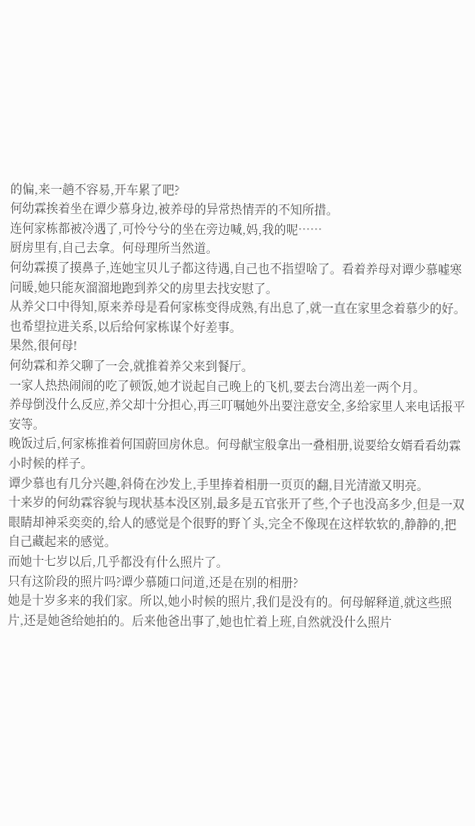的偏,来一趟不容易,开车累了吧?
何幼霖挨着坐在谭少慕身边,被养母的异常热情弄的不知所措。
连何家栋都被冷遇了,可怜兮兮的坐在旁边喊,妈,我的呢……
厨房里有,自己去拿。何母理所当然道。
何幼霖摸了摸鼻子,连她宝贝儿子都这待遇,自己也不指望啥了。看着养母对谭少慕嘘寒问暖,她只能灰溜溜地跑到养父的房里去找安慰了。
从养父口中得知,原来养母是看何家栋变得成熟,有出息了,就一直在家里念着慕少的好。也希望拉进关系,以后给何家栋谋个好差事。
果然,很何母!
何幼霖和养父聊了一会,就推着养父来到餐厅。
一家人热热闹闹的吃了顿饭,她才说起自己晚上的飞机,要去台湾出差一两个月。
养母倒没什么反应,养父却十分担心,再三叮嘱她外出要注意安全,多给家里人来电话报平安等。
晚饭过后,何家栋推着何国蔚回房休息。何母献宝般拿出一叠相册,说要给女婿看看幼霖小时候的样子。
谭少慕也有几分兴趣,斜倚在沙发上,手里捧着相册一页页的翻,目光清澈又明亮。
十来岁的何幼霖容貌与现状基本没区别,最多是五官张开了些,个子也没高多少,但是一双眼睛却神采奕奕的,给人的感觉是个很野的野丫头,完全不像现在这样软软的,静静的,把自己藏起来的感觉。
而她十七岁以后,几乎都没有什么照片了。
只有这阶段的照片吗?谭少慕随口问道,还是在别的相册?
她是十岁多来的我们家。所以,她小时候的照片,我们是没有的。何母解释道,就这些照片,还是她爸给她拍的。后来他爸出事了,她也忙着上班,自然就没什么照片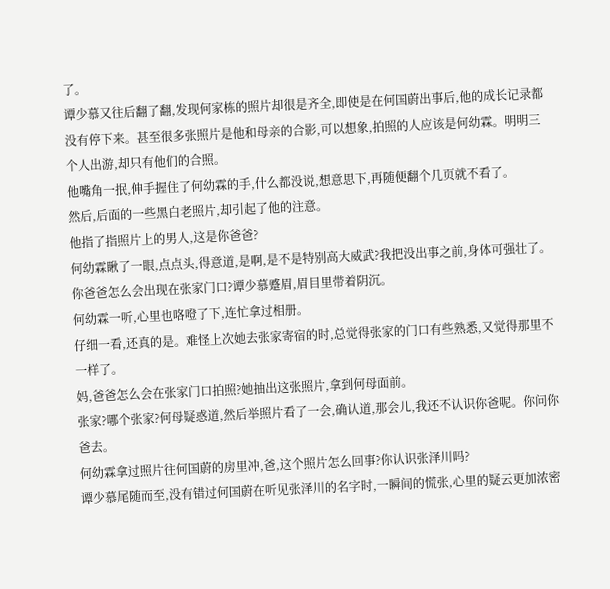了。
谭少慕又往后翻了翻,发现何家栋的照片却很是齐全,即使是在何国蔚出事后,他的成长记录都没有停下来。甚至很多张照片是他和母亲的合影,可以想象,拍照的人应该是何幼霖。明明三个人出游,却只有他们的合照。
他嘴角一抿,伸手握住了何幼霖的手,什么都没说,想意思下,再随便翻个几页就不看了。
然后,后面的一些黑白老照片,却引起了他的注意。
他指了指照片上的男人,这是你爸爸?
何幼霖瞅了一眼,点点头,得意道,是啊,是不是特别高大威武?我把没出事之前,身体可强壮了。
你爸爸怎么会出现在张家门口?谭少慕蹙眉,眉目里带着阴沉。
何幼霖一听,心里也咯噔了下,连忙拿过相册。
仔细一看,还真的是。难怪上次她去张家寄宿的时,总觉得张家的门口有些熟悉,又觉得那里不一样了。
妈,爸爸怎么会在张家门口拍照?她抽出这张照片,拿到何母面前。
张家?哪个张家?何母疑惑道,然后举照片看了一会,确认道,那会儿,我还不认识你爸呢。你问你爸去。
何幼霖拿过照片往何国蔚的房里冲,爸,这个照片怎么回事?你认识张泽川吗?
谭少慕尾随而至,没有错过何国蔚在听见张泽川的名字时,一瞬间的慌张,心里的疑云更加浓密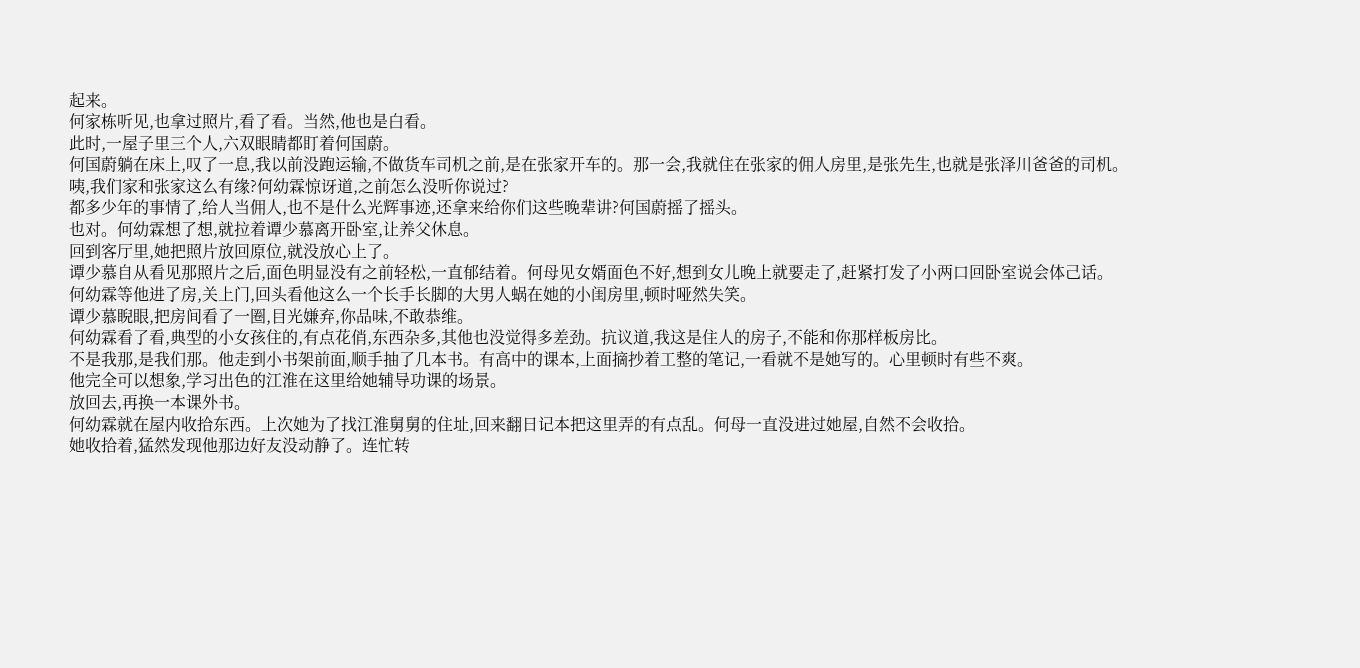起来。
何家栋听见,也拿过照片,看了看。当然,他也是白看。
此时,一屋子里三个人,六双眼睛都盯着何国蔚。
何国蔚躺在床上,叹了一息,我以前没跑运输,不做货车司机之前,是在张家开车的。那一会,我就住在张家的佣人房里,是张先生,也就是张泽川爸爸的司机。
咦,我们家和张家这么有缘?何幼霖惊讶道,之前怎么没听你说过?
都多少年的事情了,给人当佣人,也不是什么光辉事迹,还拿来给你们这些晚辈讲?何国蔚摇了摇头。
也对。何幼霖想了想,就拉着谭少慕离开卧室,让养父休息。
回到客厅里,她把照片放回原位,就没放心上了。
谭少慕自从看见那照片之后,面色明显没有之前轻松,一直郁结着。何母见女婿面色不好,想到女儿晚上就要走了,赶紧打发了小两口回卧室说会体己话。
何幼霖等他进了房,关上门,回头看他这么一个长手长脚的大男人蜗在她的小闺房里,顿时哑然失笑。
谭少慕睨眼,把房间看了一圈,目光嫌弃,你品味,不敢恭维。
何幼霖看了看,典型的小女孩住的,有点花俏,东西杂多,其他也没觉得多差劲。抗议道,我这是住人的房子,不能和你那样板房比。
不是我那,是我们那。他走到小书架前面,顺手抽了几本书。有高中的课本,上面摘抄着工整的笔记,一看就不是她写的。心里顿时有些不爽。
他完全可以想象,学习出色的江淮在这里给她辅导功课的场景。
放回去,再换一本课外书。
何幼霖就在屋内收拾东西。上次她为了找江淮舅舅的住址,回来翻日记本把这里弄的有点乱。何母一直没进过她屋,自然不会收拾。
她收拾着,猛然发现他那边好友没动静了。连忙转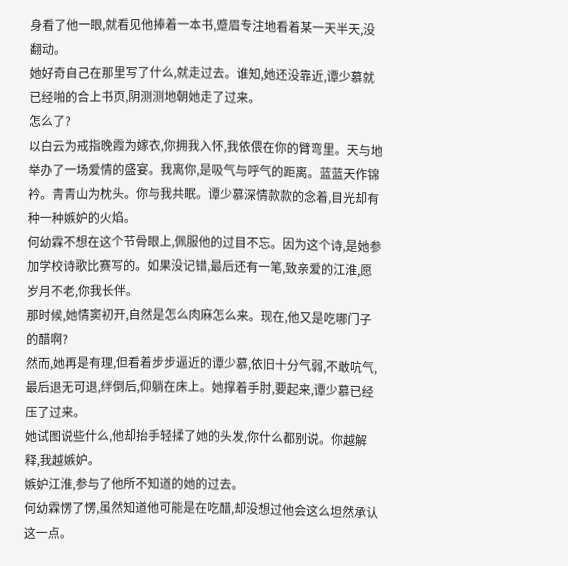身看了他一眼,就看见他捧着一本书,蹙眉专注地看着某一天半天,没翻动。
她好奇自己在那里写了什么,就走过去。谁知,她还没靠近,谭少慕就已经啪的合上书页,阴测测地朝她走了过来。
怎么了?
以白云为戒指晚霞为嫁衣,你拥我入怀,我依偎在你的臂弯里。天与地举办了一场爱情的盛宴。我离你,是吸气与呼气的距离。蓝蓝天作锦衿。青青山为枕头。你与我共眠。谭少慕深情款款的念着,目光却有种一种嫉妒的火焰。
何幼霖不想在这个节骨眼上,佩服他的过目不忘。因为这个诗,是她参加学校诗歌比赛写的。如果没记错,最后还有一笔,致亲爱的江淮,愿岁月不老,你我长伴。
那时候,她情窦初开,自然是怎么肉麻怎么来。现在,他又是吃哪门子的醋啊?
然而,她再是有理,但看着步步逼近的谭少慕,依旧十分气弱,不敢吭气,最后退无可退,绊倒后,仰躺在床上。她撑着手肘,要起来,谭少慕已经压了过来。
她试图说些什么,他却抬手轻揉了她的头发,你什么都别说。你越解释,我越嫉妒。
嫉妒江淮,参与了他所不知道的她的过去。
何幼霖愣了愣,虽然知道他可能是在吃醋,却没想过他会这么坦然承认这一点。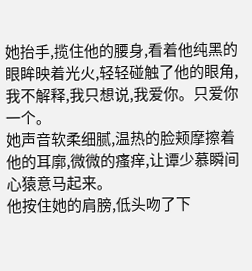她抬手,揽住他的腰身,看着他纯黑的眼眸映着光火,轻轻碰触了他的眼角,我不解释,我只想说,我爱你。只爱你一个。
她声音软柔细腻,温热的脸颊摩擦着他的耳廓,微微的瘙痒,让谭少慕瞬间心猿意马起来。
他按住她的肩膀,低头吻了下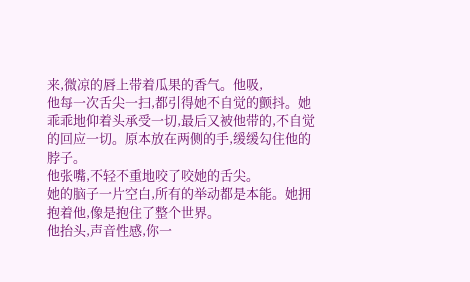来,微凉的唇上带着瓜果的香气。他吸,
他每一次舌尖一扫,都引得她不自觉的颤抖。她乖乖地仰着头承受一切,最后又被他带的,不自觉的回应一切。原本放在两侧的手,缓缓勾住他的脖子。
他张嘴,不轻不重地咬了咬她的舌尖。
她的脑子一片空白,所有的举动都是本能。她拥抱着他,像是抱住了整个世界。
他抬头,声音性感,你一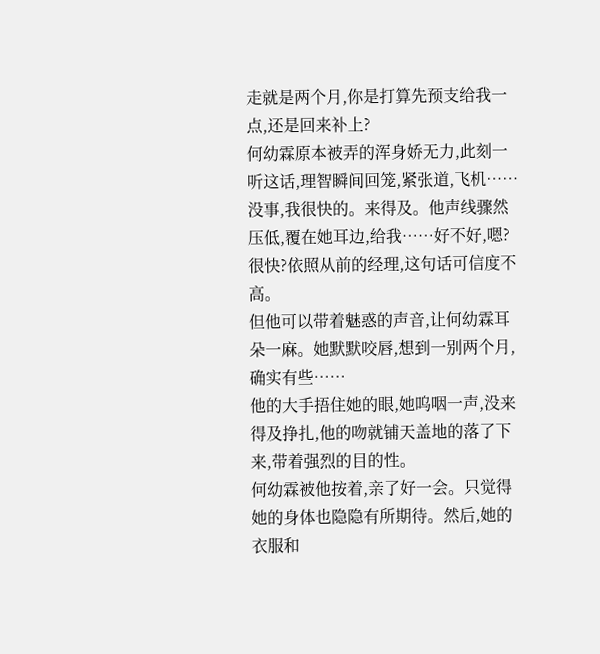走就是两个月,你是打算先预支给我一点,还是回来补上?
何幼霖原本被弄的浑身娇无力,此刻一听这话,理智瞬间回笼,紧张道,飞机……
没事,我很快的。来得及。他声线骤然压低,覆在她耳边,给我……好不好,嗯?
很快?依照从前的经理,这句话可信度不高。
但他可以带着魅惑的声音,让何幼霖耳朵一麻。她默默咬唇,想到一别两个月,确实有些……
他的大手捂住她的眼,她呜咽一声,没来得及挣扎,他的吻就铺天盖地的落了下来,带着强烈的目的性。
何幼霖被他按着,亲了好一会。只觉得她的身体也隐隐有所期待。然后,她的衣服和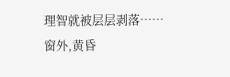理智就被层层剥落……
窗外,黄昏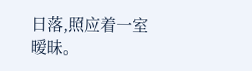日落,照应着一室暧昧。